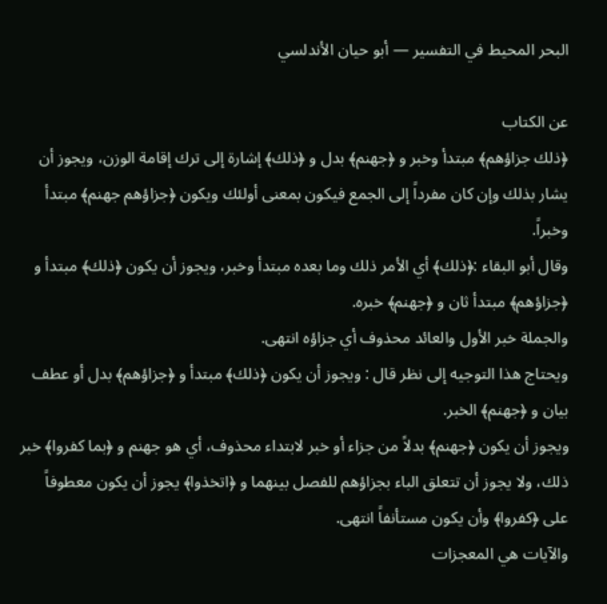البحر المحيط في التفسير — أبو حيان الأندلسي

عن الكتاب
﴿ذلك جزاؤهم﴾ مبتدأ وخبر و ﴿جهنم﴾ بدل و ﴿ذلك﴾ إشارة إلى ترك إقامة الوزن، ويجوز أن يشار بذلك وإن كان مفرداً إلى الجمع فيكون بمعنى أولئك ويكون ﴿جزاؤهم جهنم﴾ مبتدأ وخبراً.
وقال أبو البقاء :﴿ذلك﴾ أي الأمر ذلك وما بعده مبتدأ وخبر، ويجوز أن يكون ﴿ذلك﴾ مبتدأ و ﴿جزاؤهم﴾ مبتدأ ثان و ﴿جهنم﴾ خبره.
والجملة خبر الأول والعائد محذوف أي جزاؤه انتهى.
ويحتاج هذا التوجيه إلى نظر قال : ويجوز أن يكون ﴿ذلك﴾ مبتدأ و ﴿جزاؤهم﴾ بدل أو عطف بيان و ﴿جهنم﴾ الخبر.
ويجوز أن يكون ﴿جهنم﴾ بدلاً من جزاء أو خبر لابتداء محذوف، أي هو جهنم و ﴿بما كفروا﴾ خبر ذلك، ولا يجوز أن تتعلق الباء بجزاؤهم للفصل بينهما و ﴿اتخذوا﴾ يجوز أن يكون معطوفاً على ﴿كفروا﴾ وأن يكون مستأنفاً انتهى.
والآيات هي المعجزات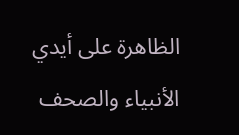الظاهرة على أيدي الأنبياء والصحف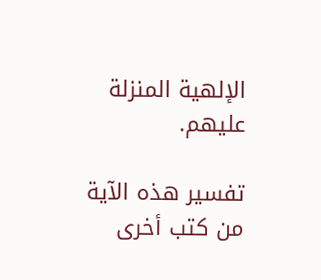الإلهية المنزلة عليهم.

تفسير هذه الآية من كتب أخرى